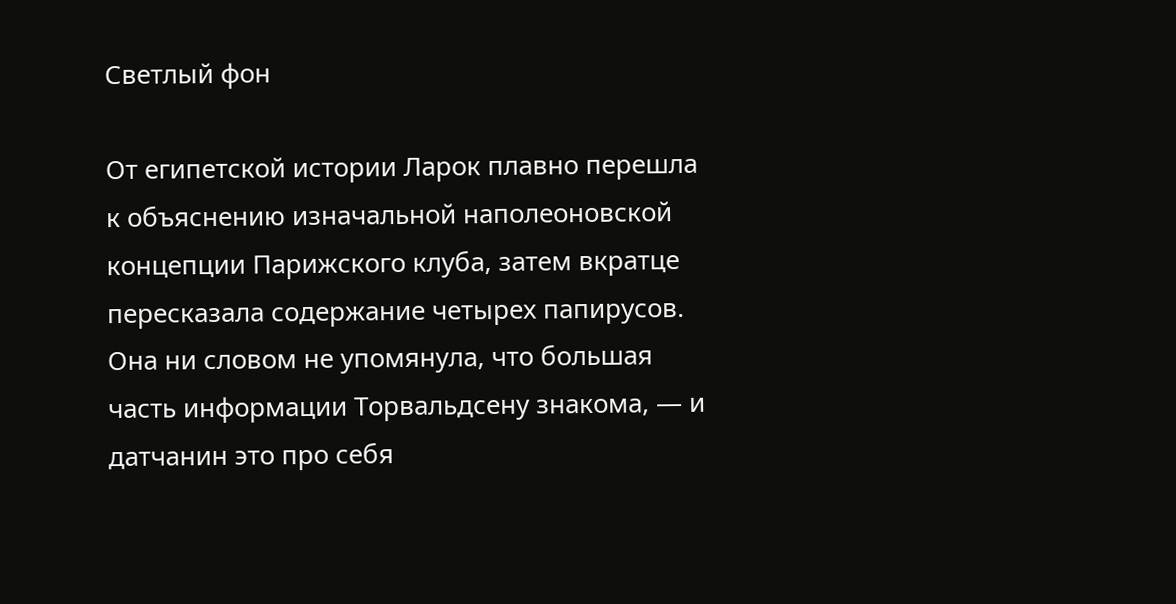Светлый фон

От египетской истории Ларок плавно перешла к объяснению изначальной наполеоновской концепции Парижского клуба, затем вкратце пересказала содержание четырех папирусов. Она ни словом не упомянула, что большая часть информации Торвальдсену знакома, — и датчанин это про себя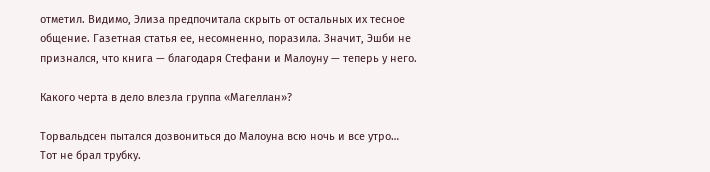отметил. Видимо, Элиза предпочитала скрыть от остальных их тесное общение. Газетная статья ее, несомненно, поразила. Значит, Эшби не признался, что книга — благодаря Стефани и Малоуну — теперь у него.

Какого черта в дело влезла группа «Магеллан»?

Торвальдсен пытался дозвониться до Малоуна всю ночь и все утро… Тот не брал трубку.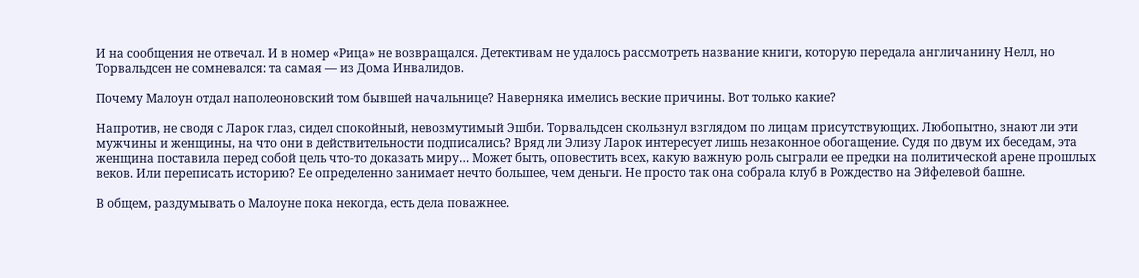И на сообщения не отвечал. И в номер «Рица» не возвращался. Детективам не удалось рассмотреть название книги, которую передала англичанину Нелл, но Торвальдсен не сомневался: та самая — из Дома Инвалидов.

Почему Малоун отдал наполеоновский том бывшей начальнице? Наверняка имелись веские причины. Вот только какие?

Напротив, не сводя с Ларок глаз, сидел спокойный, невозмутимый Эшби. Торвальдсен скользнул взглядом по лицам присутствующих. Любопытно, знают ли эти мужчины и женщины, на что они в действительности подписались? Вряд ли Элизу Ларок интересует лишь незаконное обогащение. Судя по двум их беседам, эта женщина поставила перед собой цель что-то доказать миру… Может быть, оповестить всех, какую важную роль сыграли ее предки на политической арене прошлых веков. Или переписать историю? Ее определенно занимает нечто большее, чем деньги. Не просто так она собрала клуб в Рождество на Эйфелевой башне.

В общем, раздумывать о Малоуне пока некогда, есть дела поважнее.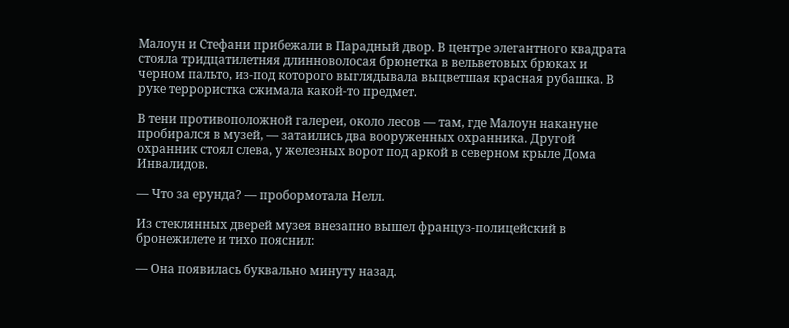Малоун и Стефани прибежали в Парадный двор. В центре элегантного квадрата стояла тридцатилетняя длинноволосая брюнетка в вельветовых брюках и черном пальто, из-под которого выглядывала выцветшая красная рубашка. В руке террористка сжимала какой-то предмет.

В тени противоположной галереи, около лесов — там, где Малоун накануне пробирался в музей, — затаились два вооруженных охранника. Другой охранник стоял слева, у железных ворот под аркой в северном крыле Дома Инвалидов.

— Что за ерунда? — пробормотала Нелл.

Из стеклянных дверей музея внезапно вышел француз-полицейский в бронежилете и тихо пояснил:

— Она появилась буквально минуту назад.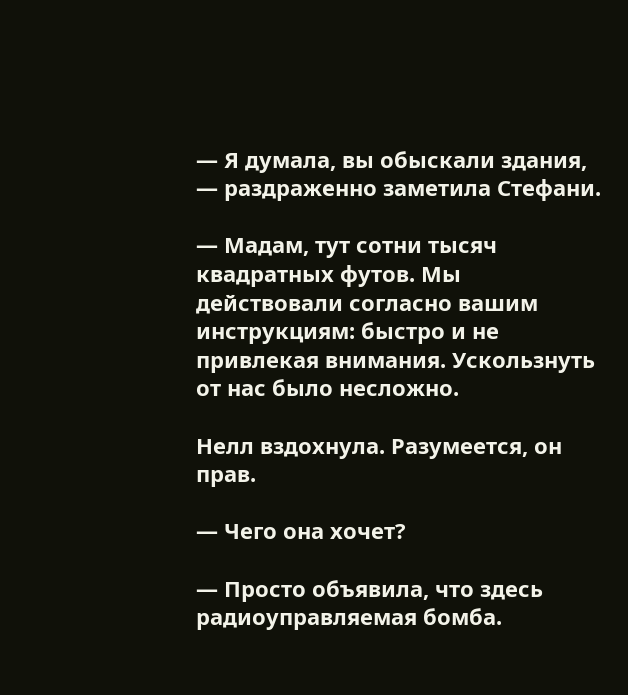— Я думала, вы обыскали здания, — раздраженно заметила Стефани.

— Мадам, тут сотни тысяч квадратных футов. Мы действовали согласно вашим инструкциям: быстро и не привлекая внимания. Ускользнуть от нас было несложно.

Нелл вздохнула. Разумеется, он прав.

— Чего она хочет?

— Просто объявила, что здесь радиоуправляемая бомба.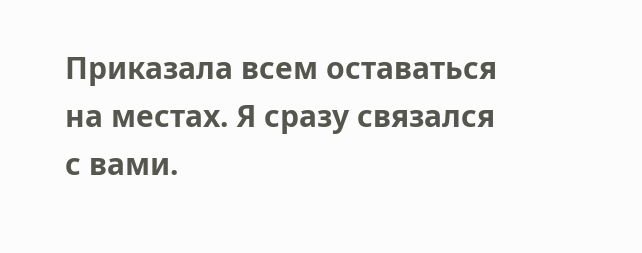Приказала всем оставаться на местах. Я сразу связался с вами.